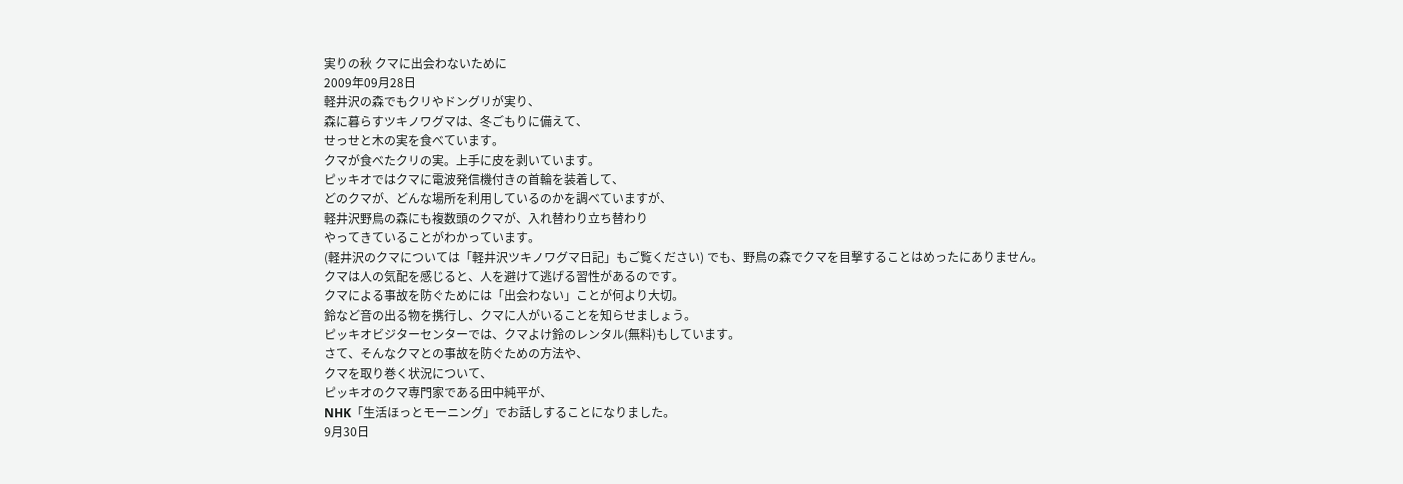実りの秋 クマに出会わないために
2009年09月28日
軽井沢の森でもクリやドングリが実り、
森に暮らすツキノワグマは、冬ごもりに備えて、
せっせと木の実を食べています。
クマが食べたクリの実。上手に皮を剥いています。
ピッキオではクマに電波発信機付きの首輪を装着して、
どのクマが、どんな場所を利用しているのかを調べていますが、
軽井沢野鳥の森にも複数頭のクマが、入れ替わり立ち替わり
やってきていることがわかっています。
(軽井沢のクマについては「軽井沢ツキノワグマ日記」もご覧ください) でも、野鳥の森でクマを目撃することはめったにありません。
クマは人の気配を感じると、人を避けて逃げる習性があるのです。
クマによる事故を防ぐためには「出会わない」ことが何より大切。
鈴など音の出る物を携行し、クマに人がいることを知らせましょう。
ピッキオビジターセンターでは、クマよけ鈴のレンタル(無料)もしています。
さて、そんなクマとの事故を防ぐための方法や、
クマを取り巻く状況について、
ピッキオのクマ専門家である田中純平が、
NHK「生活ほっとモーニング」でお話しすることになりました。
9月30日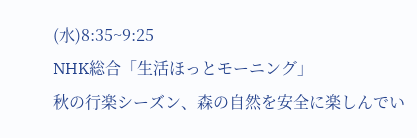(水)8:35~9:25
NHK総合「生活ほっとモーニング」
秋の行楽シーズン、森の自然を安全に楽しんでい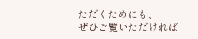ただくためにも、
ぜひご覧いただければ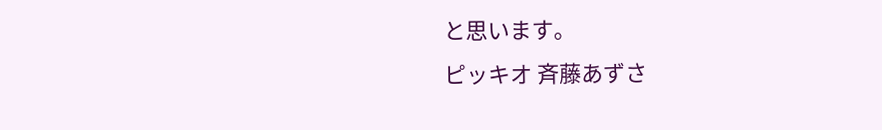と思います。
ピッキオ 斉藤あずさ